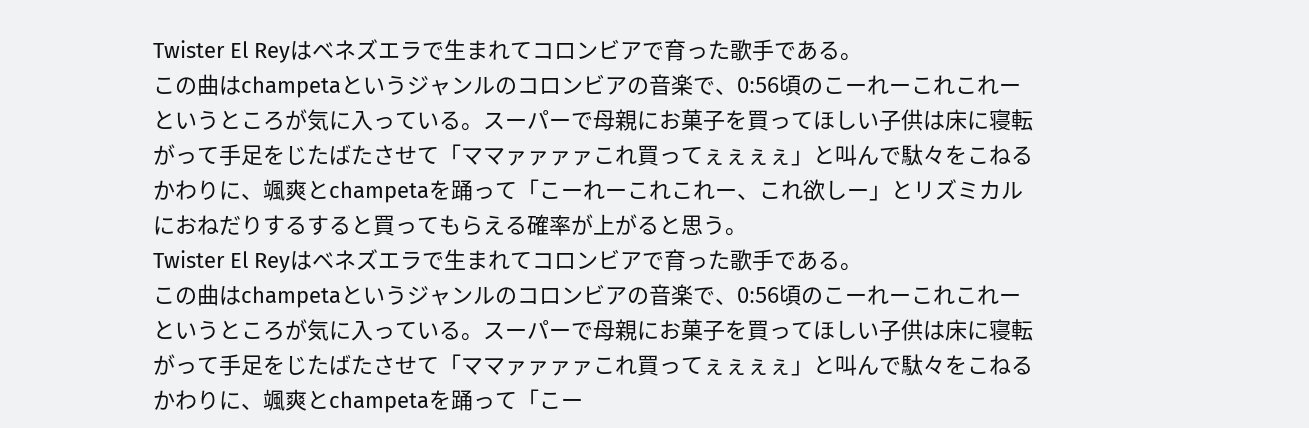Twister El Reyはベネズエラで生まれてコロンビアで育った歌手である。
この曲はchampetaというジャンルのコロンビアの音楽で、0:56頃のこーれーこれこれーというところが気に入っている。スーパーで母親にお菓子を買ってほしい子供は床に寝転がって手足をじたばたさせて「ママァァァァこれ買ってぇぇぇぇ」と叫んで駄々をこねるかわりに、颯爽とchampetaを踊って「こーれーこれこれー、これ欲しー」とリズミカルにおねだりするすると買ってもらえる確率が上がると思う。
Twister El Reyはベネズエラで生まれてコロンビアで育った歌手である。
この曲はchampetaというジャンルのコロンビアの音楽で、0:56頃のこーれーこれこれーというところが気に入っている。スーパーで母親にお菓子を買ってほしい子供は床に寝転がって手足をじたばたさせて「ママァァァァこれ買ってぇぇぇぇ」と叫んで駄々をこねるかわりに、颯爽とchampetaを踊って「こー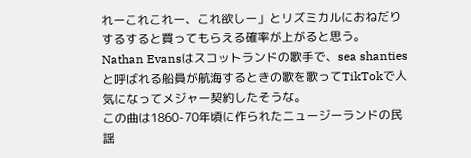れーこれこれー、これ欲しー」とリズミカルにおねだりするすると買ってもらえる確率が上がると思う。
Nathan Evansはスコットランドの歌手で、sea shantiesと呼ばれる船員が航海するときの歌を歌ってTikTokで人気になってメジャー契約したそうな。
この曲は1860-70年頃に作られたニュージーランドの民謡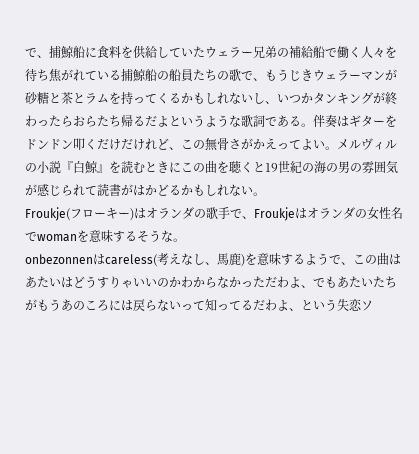で、捕鯨船に食料を供給していたウェラー兄弟の補給船で働く人々を待ち焦がれている捕鯨船の船員たちの歌で、もうじきウェラーマンが砂糖と茶とラムを持ってくるかもしれないし、いつかタンキングが終わったらおらたち帰るだよというような歌詞である。伴奏はギターをドンドン叩くだけだけれど、この無骨さがかえってよい。メルヴィルの小説『白鯨』を読むときにこの曲を聴くと19世紀の海の男の雰囲気が感じられて読書がはかどるかもしれない。
Froukje(フローキー)はオランダの歌手で、Froukjeはオランダの女性名でwomanを意味するそうな。
onbezonnenはcareless(考えなし、馬鹿)を意味するようで、この曲はあたいはどうすりゃいいのかわからなかっただわよ、でもあたいたちがもうあのころには戻らないって知ってるだわよ、という失恋ソ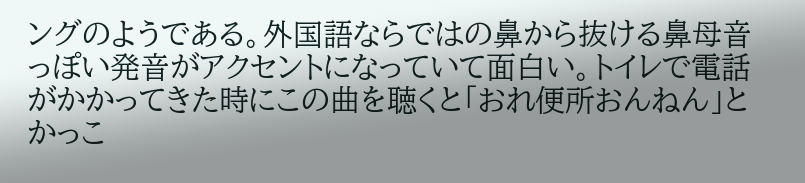ングのようである。外国語ならではの鼻から抜ける鼻母音っぽい発音がアクセントになっていて面白い。トイレで電話がかかってきた時にこの曲を聴くと「おれ便所おんねん」とかっこ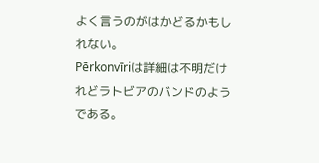よく言うのがはかどるかもしれない。
Pērkonvīriは詳細は不明だけれどラトビアのバンドのようである。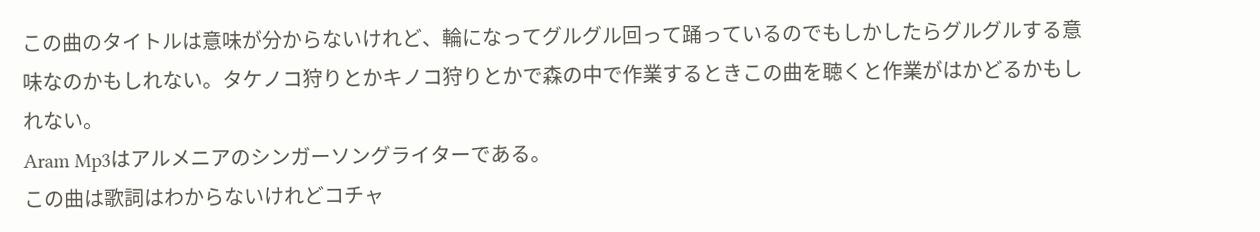この曲のタイトルは意味が分からないけれど、輪になってグルグル回って踊っているのでもしかしたらグルグルする意味なのかもしれない。タケノコ狩りとかキノコ狩りとかで森の中で作業するときこの曲を聴くと作業がはかどるかもしれない。
Aram Mp3はアルメニアのシンガーソングライターである。
この曲は歌詞はわからないけれどコチャ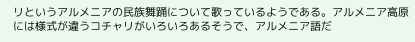リというアルメニアの民族舞踊について歌っているようである。アルメニア高原には様式が違うコチャリがいろいろあるそうで、アルメニア語だ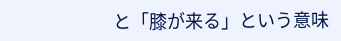と「膝が来る」という意味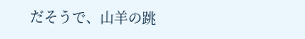だそうで、山羊の跳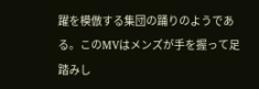躍を模倣する集団の踊りのようである。このMVはメンズが手を握って足踏みし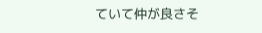ていて仲が良さそ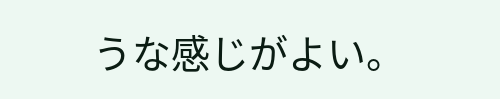うな感じがよい。